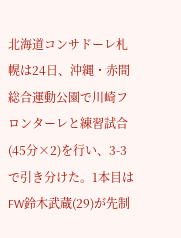北海道コンサドーレ札幌は24日、沖縄・赤間総合運動公園で川崎フロンターレと練習試合(45分×2)を行い、3-3で引き分けた。1本目はFW鈴木武蔵(29)が先制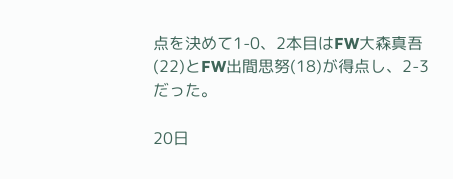点を決めて1-0、2本目はFW大森真吾(22)とFW出間思努(18)が得点し、2-3だった。

20日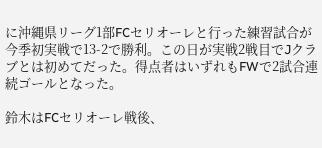に沖縄県リーグ1部FCセリオーレと行った練習試合が今季初実戦で13-2で勝利。この日が実戦2戦目でJクラブとは初めてだった。得点者はいずれもFWで2試合連続ゴールとなった。

鈴木はFCセリオーレ戦後、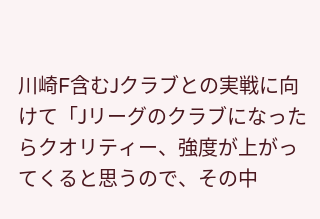川崎F含むJクラブとの実戦に向けて「Jリーグのクラブになったらクオリティー、強度が上がってくると思うので、その中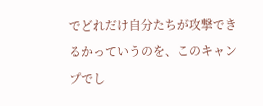でどれだけ自分たちが攻撃できるかっていうのを、このキャンプでし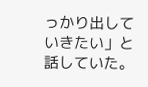っかり出していきたい」と話していた。